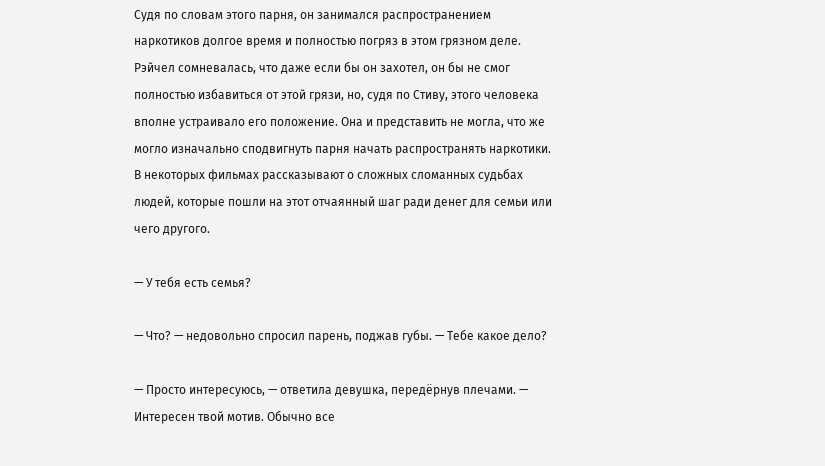Судя по словам этого парня, он занимался распространением наркотиков долгое время и полностью погряз в этом грязном деле. Рэйчел сомневалась, что даже если бы он захотел, он бы не смог полностью избавиться от этой грязи, но, судя по Стиву, этого человека вполне устраивало его положение. Она и представить не могла, что же могло изначально сподвигнуть парня начать распространять наркотики. В некоторых фильмах рассказывают о сложных сломанных судьбах людей, которые пошли на этот отчаянный шаг ради денег для семьи или чего другого.

— У тебя есть семья?

— Что? — недовольно спросил парень, поджав губы. — Тебе какое дело?

— Просто интересуюсь, — ответила девушка, передёрнув плечами. — Интересен твой мотив. Обычно все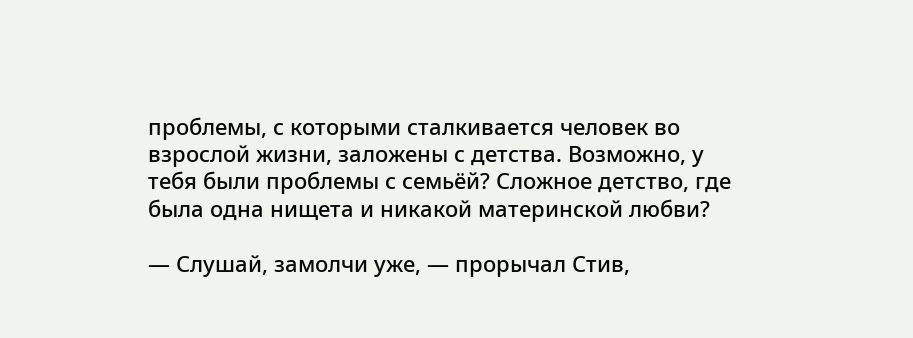проблемы, с которыми сталкивается человек во взрослой жизни, заложены с детства. Возможно, у тебя были проблемы с семьёй? Сложное детство, где была одна нищета и никакой материнской любви?

— Слушай, замолчи уже, — прорычал Стив,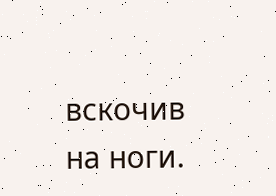вскочив на ноги.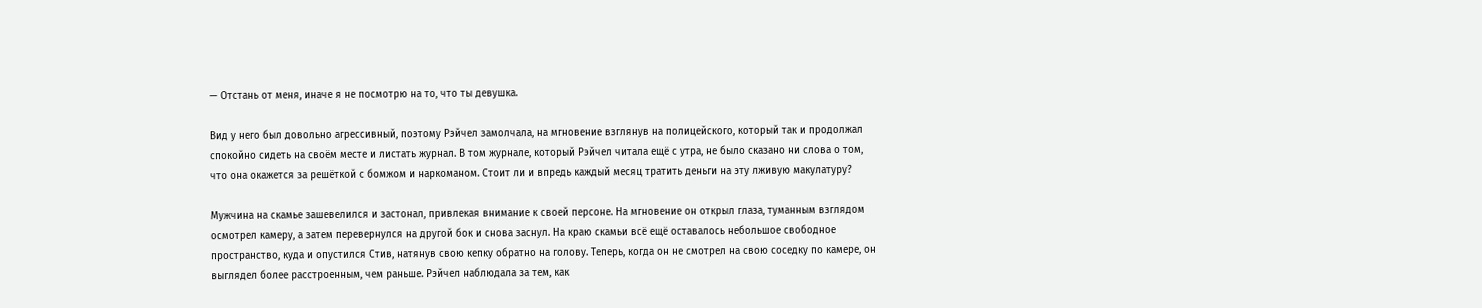— Отстань от меня, иначе я не посмотрю на то, что ты девушка.

Вид у него был довольно агрессивный, поэтому Рэйчел замолчала, на мгновение взглянув на полицейского, который так и продолжал спокойно сидеть на своём месте и листать журнал. В том журнале, который Рэйчел читала ещё с утра, не было сказано ни слова о том, что она окажется за решёткой с бомжом и наркоманом. Стоит ли и впредь каждый месяц тратить деньги на эту лживую макулатуру?

Мужчина на скамье зашевелился и застонал, привлекая внимание к своей персоне. На мгновение он открыл глаза, туманным взглядом осмотрел камеру, а затем перевернулся на другой бок и снова заснул. На краю скамьи всё ещё оставалось небольшое свободное пространство, куда и опустился Стив, натянув свою кепку обратно на голову. Теперь, когда он не смотрел на свою соседку по камере, он выглядел более расстроенным, чем раньше. Рэйчел наблюдала за тем, как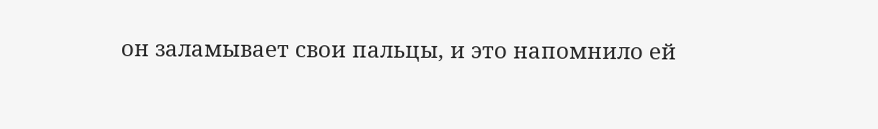он заламывает свои пальцы, и это напомнило ей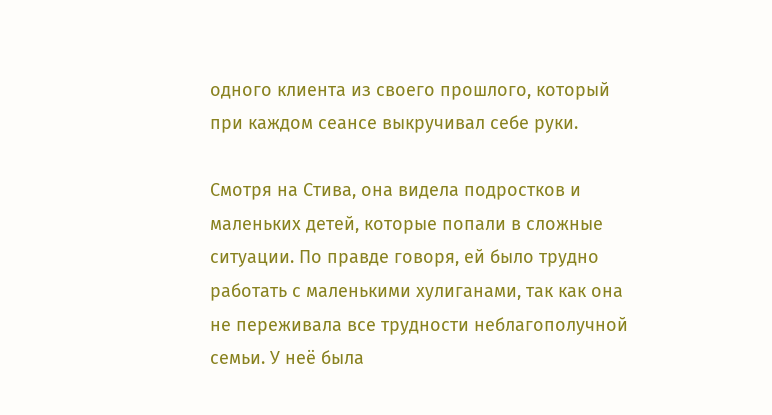одного клиента из своего прошлого, который при каждом сеансе выкручивал себе руки.

Смотря на Стива, она видела подростков и маленьких детей, которые попали в сложные ситуации. По правде говоря, ей было трудно работать с маленькими хулиганами, так как она не переживала все трудности неблагополучной семьи. У неё была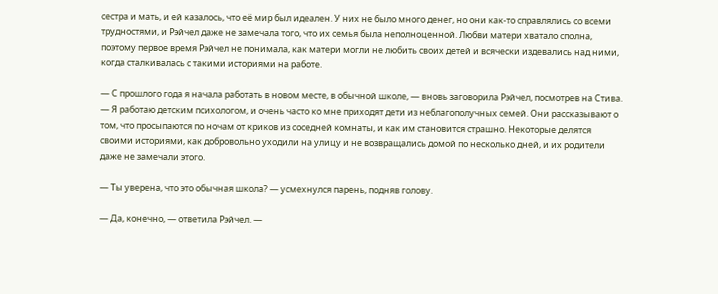сестра и мать, и ей казалось, что её мир был идеален. У них не было много денег, но они как-то справлялись со всеми трудностями, и Рэйчел даже не замечала того, что их семья была неполноценной. Любви матери хватало сполна, поэтому первое время Рэйчел не понимала, как матери могли не любить своих детей и всячески издевались над ними, когда сталкивалась с такими историями на работе.

— С прошлого года я начала работать в новом месте, в обычной школе, — вновь заговорила Рэйчел, посмотрев на Стива. — Я работаю детским психологом, и очень часто ко мне приходят дети из неблагополучных семей. Они рассказывают о том, что просыпаются по ночам от криков из соседней комнаты, и как им становится страшно. Некоторые делятся своими историями, как добровольно уходили на улицу и не возвращались домой по несколько дней, и их родители даже не замечали этого.

— Ты уверена, что это обычная школа? — усмехнулся парень, подняв голову.

— Да, конечно, — ответила Рэйчел. —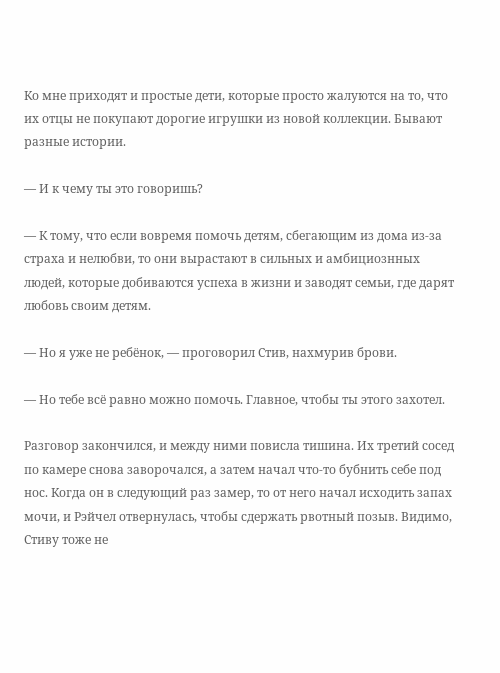Ко мне приходят и простые дети, которые просто жалуются на то, что их отцы не покупают дорогие игрушки из новой коллекции. Бывают разные истории.

— И к чему ты это говоришь?

— К тому, что если вовремя помочь детям, сбегающим из дома из-за страха и нелюбви, то они вырастают в сильных и амбициознных людей, которые добиваются успеха в жизни и заводят семьи, где дарят любовь своим детям.

— Но я уже не ребёнок, — проговорил Стив, нахмурив брови.

— Но тебе всё равно можно помочь. Главное, чтобы ты этого захотел.

Разговор закончился, и между ними повисла тишина. Их третий сосед по камере снова заворочался, а затем начал что-то бубнить себе под нос. Когда он в следующий раз замер, то от него начал исходить запах мочи, и Рэйчел отвернулась, чтобы сдержать рвотный позыв. Видимо, Стиву тоже не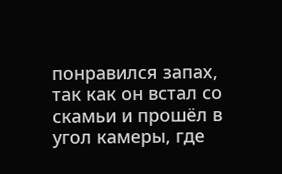понравился запах, так как он встал со скамьи и прошёл в угол камеры, где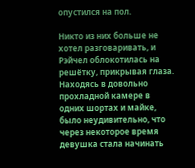опустился на пол.

Никто из них больше не хотел разговаривать, и Рэйчел облокотилась на решётку, прикрывая глаза. Находясь в довольно прохладной камере в одних шортах и майке, было неудивительно, что через некоторое время девушка стала начинать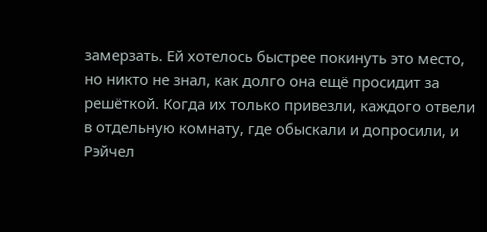замерзать. Ей хотелось быстрее покинуть это место, но никто не знал, как долго она ещё просидит за решёткой. Когда их только привезли, каждого отвели в отдельную комнату, где обыскали и допросили, и Рэйчел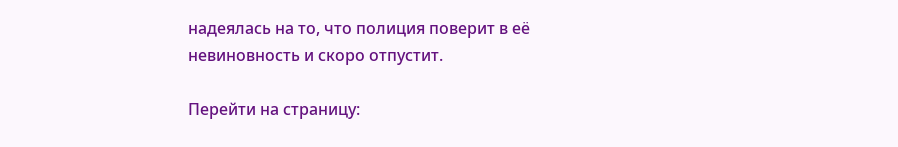надеялась на то, что полиция поверит в её невиновность и скоро отпустит.

Перейти на страницу: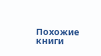Похожие книги